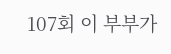107회 이 부부가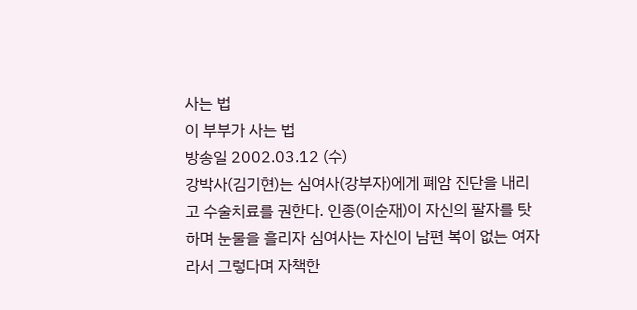사는 법
이 부부가 사는 법
방송일 2002.03.12 (수)
강박사(김기현)는 심여사(강부자)에게 폐암 진단을 내리고 수술치료를 권한다. 인종(이순재)이 자신의 팔자를 탓하며 눈물을 흘리자 심여사는 자신이 남편 복이 없는 여자라서 그렇다며 자책한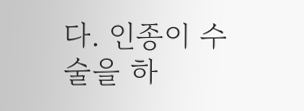다. 인종이 수술을 하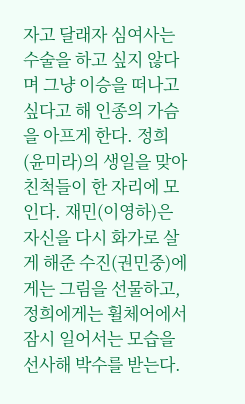자고 달래자 심여사는 수술을 하고 싶지 않다며 그냥 이승을 떠나고 싶다고 해 인종의 가슴을 아프게 한다. 정희(윤미라)의 생일을 맞아 친척들이 한 자리에 모인다. 재민(이영하)은 자신을 다시 화가로 살게 해준 수진(권민중)에게는 그림을 선물하고, 정희에게는 휠체어에서 잠시 일어서는 모습을 선사해 박수를 받는다.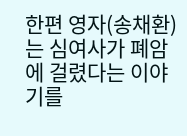한편 영자(송채환)는 심여사가 폐암에 걸렸다는 이야기를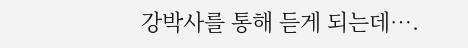강박사를 통해 듣게 되는데….